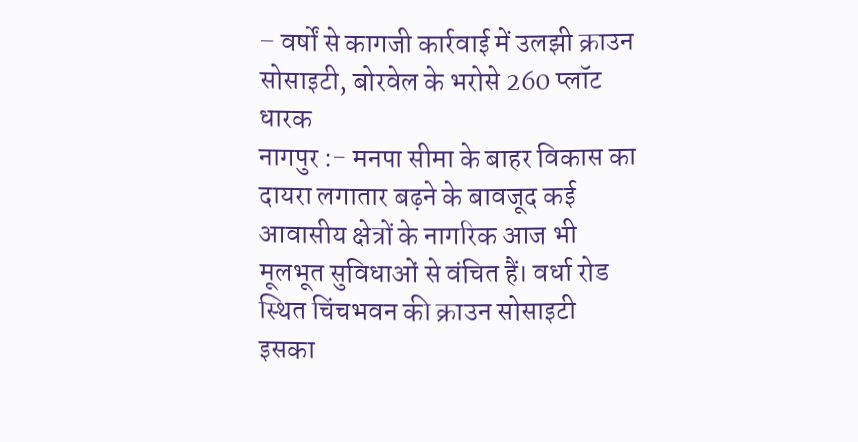– वर्षों से कागजी कार्रवाई में उलझी क्राउन सोसाइटी, बोरवेल के भरोसे 260 प्लॉट धारक
नागपुर :- मनपा सीमा के बाहर विकास का दायरा लगातार बढ़ने के बावजूद कई आवासीय क्षेत्रों के नागरिक आज भी मूलभूत सुविधाओं से वंचित हैं। वर्धा रोड स्थित चिंचभवन की क्राउन सोसाइटी इसका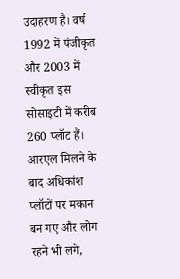उदाहरण है। वर्ष 1992 में पंजीकृत और 2003 में स्वीकृत इस सोसाइटी में करीब 260 प्लॉट हैं। आरएल मिलने के बाद अधिकांश प्लॉटों पर मकान बन गए और लोग रहने भी लगे,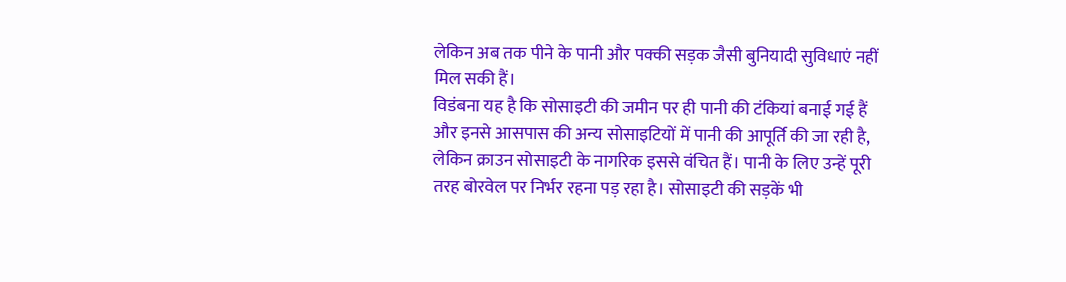लेकिन अब तक पीने के पानी और पक्की सड़क जैसी बुनियादी सुविधाएं नहीं मिल सकी हैं।
विडंबना यह है कि सोसाइटी की जमीन पर ही पानी की टंकियां बनाई गई हैं और इनसे आसपास की अन्य सोसाइटियों में पानी की आपूर्ति की जा रही है, लेकिन क्राउन सोसाइटी के नागरिक इससे वंचित हैं। पानी के लिए उन्हें पूरी तरह बोरवेल पर निर्भर रहना पड़ रहा है। सोसाइटी की सड़कें भी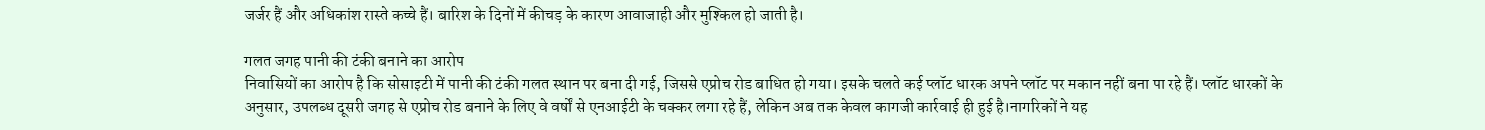जर्जर हैं और अधिकांश रास्ते कच्चे हैं। बारिश के दिनों में कीचड़ के कारण आवाजाही और मुश्किल हो जाती है।

गलत जगह पानी की टंकी बनाने का आरोप
निवासियों का आरोप है कि सोसाइटी में पानी की टंकी गलत स्थान पर बना दी गई, जिससे एप्रोच रोड बाधित हो गया। इसके चलते कई प्लॉट धारक अपने प्लॉट पर मकान नहीं बना पा रहे हैं। प्लॉट धारकों के अनुसार, उपलब्ध दूसरी जगह से एप्रोच रोड बनाने के लिए वे वर्षों से एनआईटी के चक्कर लगा रहे हैं, लेकिन अब तक केवल कागजी कार्रवाई ही हुई है।नागरिकों ने यह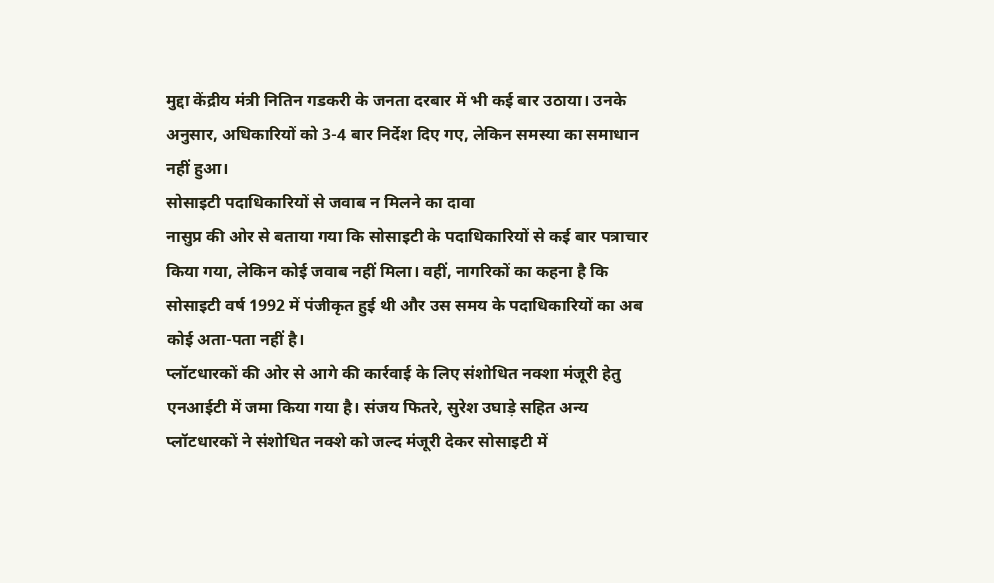मुद्दा केंद्रीय मंत्री नितिन गडकरी के जनता दरबार में भी कई बार उठाया। उनके अनुसार, अधिकारियों को 3-4 बार निर्देश दिए गए, लेकिन समस्या का समाधान नहीं हुआ।
सोसाइटी पदाधिकारियों से जवाब न मिलने का दावा
नासुप्र की ओर से बताया गया कि सोसाइटी के पदाधिकारियों से कई बार पत्राचार किया गया, लेकिन कोई जवाब नहीं मिला। वहीं, नागरिकों का कहना है कि सोसाइटी वर्ष 1992 में पंजीकृत हुई थी और उस समय के पदाधिकारियों का अब कोई अता-पता नहीं है।
प्लॉटधारकों की ओर से आगे की कार्रवाई के लिए संशोधित नक्शा मंजूरी हेतु एनआईटी में जमा किया गया है। संजय फितरे, सुरेश उघाड़े सहित अन्य प्लॉटधारकों ने संशोधित नक्शे को जल्द मंजूरी देकर सोसाइटी में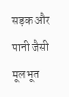सड़क और पानी जैसी मूलभूत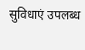सुविधाएं उपलब्ध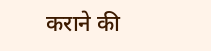कराने की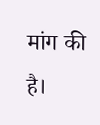मांग की है।